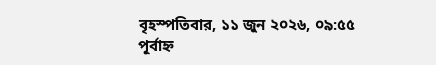বৃহস্পতিবার, ১১ জুন ২০২৬, ০৯:৫৫ পূর্বাহ্ন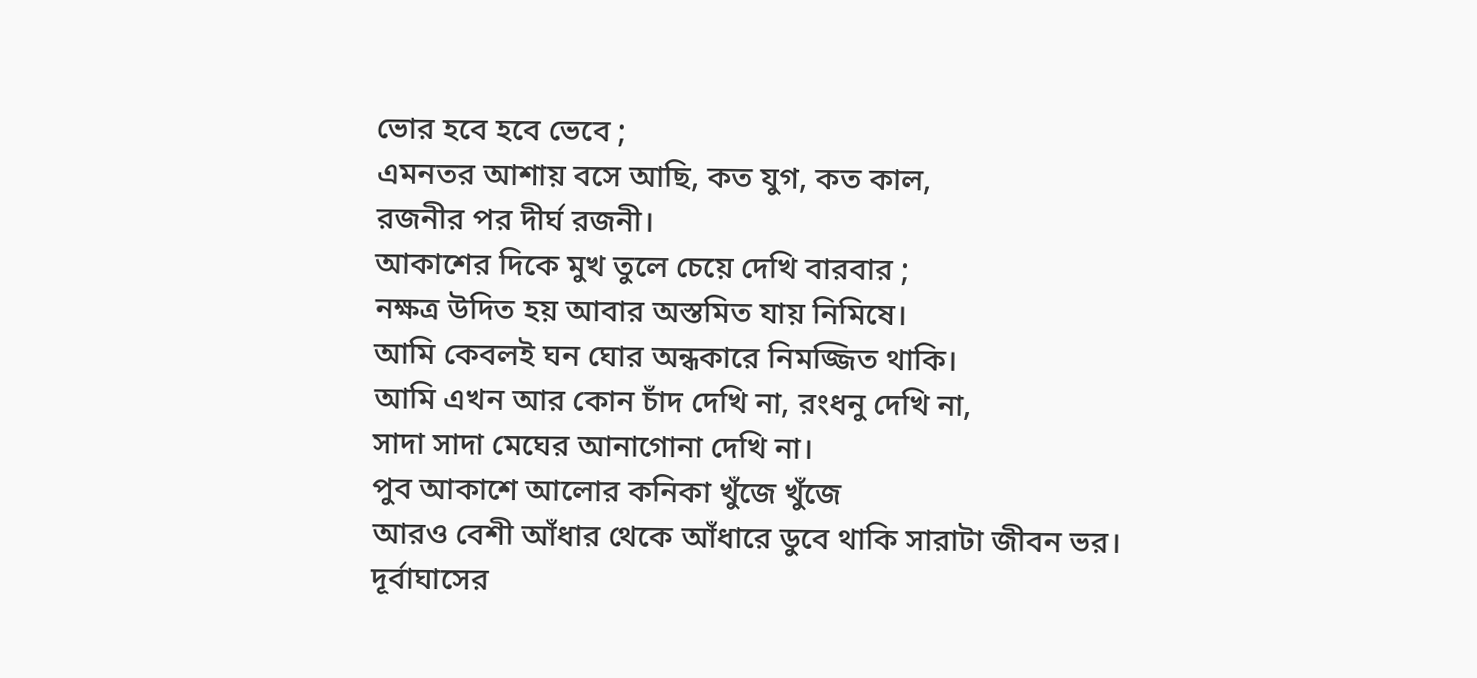ভোর হবে হবে ভেবে ;
এমনতর আশায় বসে আছি, কত যুগ, কত কাল,
রজনীর পর দীর্ঘ রজনী।
আকাশের দিকে মুখ তুলে চেয়ে দেখি বারবার ;
নক্ষত্র উদিত হয় আবার অস্তমিত যায় নিমিষে।
আমি কেবলই ঘন ঘোর অন্ধকারে নিমজ্জিত থাকি।
আমি এখন আর কোন চাঁদ দেখি না, রংধনু দেখি না,
সাদা সাদা মেঘের আনাগোনা দেখি না।
পুব আকাশে আলোর কনিকা খুঁজে খুঁজে
আরও বেশী আঁধার থেকে আঁধারে ডুবে থাকি সারাটা জীবন ভর।
দূর্বাঘাসের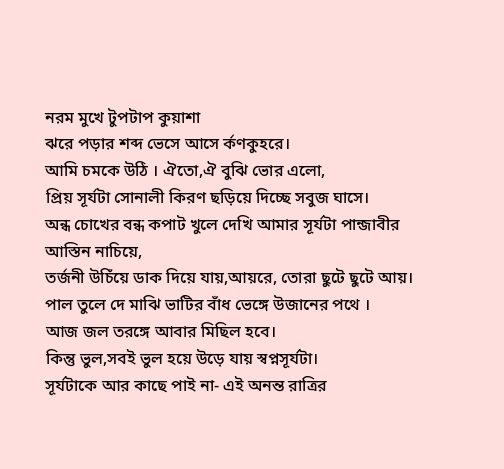নরম মুখে টুপটাপ কুয়াশা
ঝরে পড়ার শব্দ ভেসে আসে র্কণকুহরে।
আমি চমকে উঠি । ঐতো,ঐ বুঝি ভোর এলো,
প্রিয় সূর্যটা সোনালী কিরণ ছড়িয়ে দিচ্ছে সবুজ ঘাসে।
অন্ধ চোখের বন্ধ কপাট খুলে দেখি আমার সূর্যটা পান্জাবীর আস্তিন নাচিয়ে,
তর্জনী উচিঁয়ে ডাক দিয়ে যায়,আয়রে, তোরা ছুটে ছুটে আয়।
পাল তুলে দে মাঝি ভাটির বাঁধ ভেঙ্গে উজানের পথে ।
আজ জল তরঙ্গে আবার মিছিল হবে।
কিন্তু ভুল,সবই ভুল হয়ে উড়ে যায় স্বপ্নসূর্যটা।
সূর্যটাকে আর কাছে পাই না- এই অনন্ত রাত্রির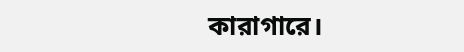কারাগারে।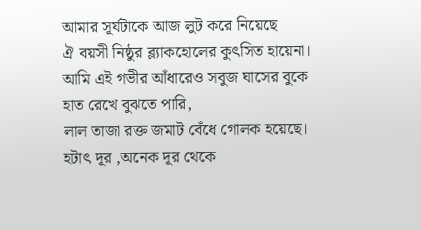আমার সূর্যটাকে আজ লুট করে নিয়েছে
ঐ বয়সী নিষ্ঠুর ব্ল্যাকহোলের কুৎসিত হায়েনা।
আমি এই গভীর আঁধারেও সবুজ ঘাসের বুকে হাত রেখে বুঝতে পারি,
লাল তাজা রক্ত জমাট বেঁধে গোলক হয়েছে।
হটাৎ দূর ,অনেক দূর থেকে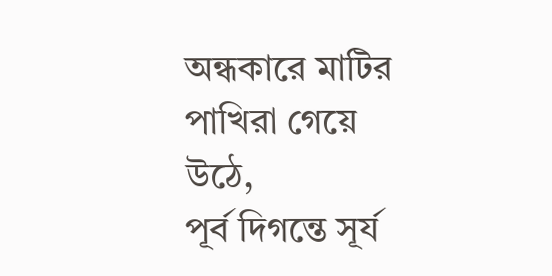অন্ধকারে মাটির পাখিরা গেয়ে উঠে,
পূর্ব দিগন্তে সূর্য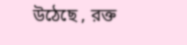উঠেছে , রক্ত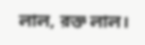লাল, রক্ত লাল।